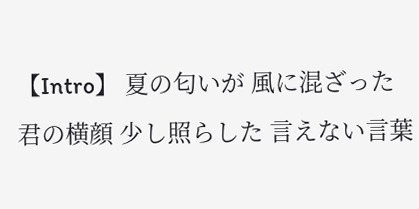【Intro】 夏の匂いが 風に混ざった 君の横顔 少し照らした 言えない言葉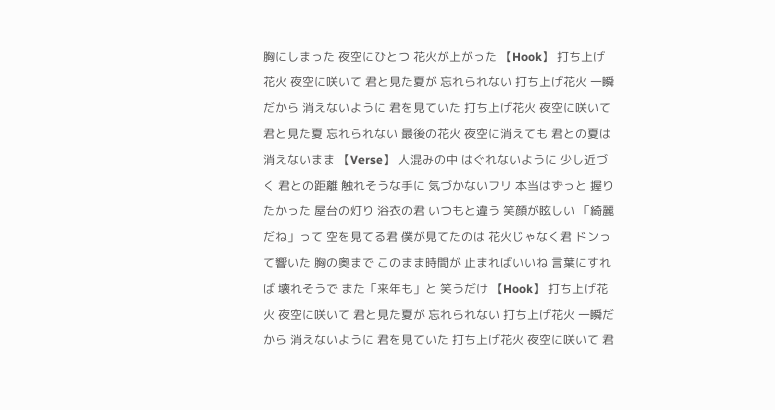胸にしまった 夜空にひとつ 花火が上がった 【Hook】 打ち上げ花火 夜空に咲いて 君と見た夏が 忘れられない 打ち上げ花火 一瞬だから 消えないように 君を見ていた 打ち上げ花火 夜空に咲いて 君と見た夏 忘れられない 最後の花火 夜空に消えても 君との夏は 消えないまま 【Verse】 人混みの中 はぐれないように 少し近づく 君との距離 触れそうな手に 気づかないフリ 本当はずっと 握りたかった 屋台の灯り 浴衣の君 いつもと違う 笑顔が眩しい 「綺麗だね」って 空を見てる君 僕が見てたのは 花火じゃなく君 ドンって響いた 胸の奥まで このまま時間が 止まればいいね 言葉にすれば 壊れそうで また「来年も」と 笑うだけ 【Hook】 打ち上げ花火 夜空に咲いて 君と見た夏が 忘れられない 打ち上げ花火 一瞬だから 消えないように 君を見ていた 打ち上げ花火 夜空に咲いて 君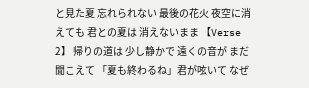と見た夏 忘れられない 最後の花火 夜空に消えても 君との夏は 消えないまま 【Verse 2】 帰りの道は 少し静かで 遠くの音が まだ聞こえて 「夏も終わるね」君が呟いて なぜ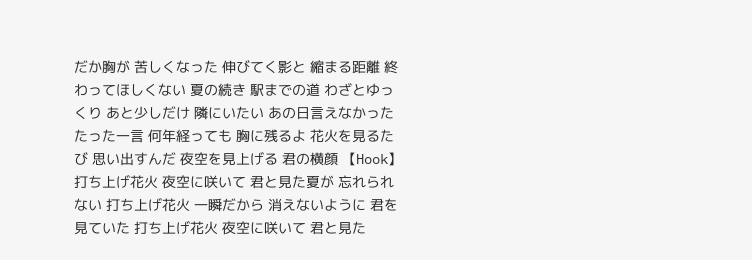だか胸が 苦しくなった 伸びてく影と 縮まる距離 終わってほしくない 夏の続き 駅までの道 わざとゆっくり あと少しだけ 隣にいたい あの日言えなかった たった一言 何年経っても 胸に残るよ 花火を見るたび 思い出すんだ 夜空を見上げる 君の横顔 【Hook】 打ち上げ花火 夜空に咲いて 君と見た夏が 忘れられない 打ち上げ花火 一瞬だから 消えないように 君を見ていた 打ち上げ花火 夜空に咲いて 君と見た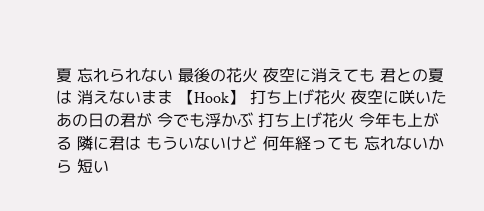夏 忘れられない 最後の花火 夜空に消えても 君との夏は 消えないまま 【Hook】 打ち上げ花火 夜空に咲いた あの日の君が 今でも浮かぶ 打ち上げ花火 今年も上がる 隣に君は もういないけど 何年経っても 忘れないから 短い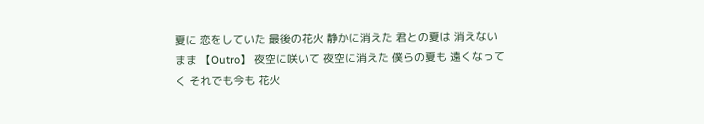夏に 恋をしていた 最後の花火 静かに消えた 君との夏は 消えないまま 【Outro】 夜空に咲いて 夜空に消えた 僕らの夏も 遠くなってく それでも今も 花火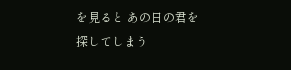を見ると あの日の君を 探してしまう